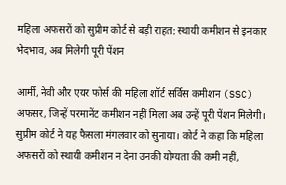महिला अफसरों को सुप्रीम कोर्ट से बड़ी राहत: स्थायी कमीशन से इनकार भेदभाव, अब मिलेगी पूरी पेंशन

आर्मी, नेवी और एयर फोर्स की महिला शॉर्ट सर्विस कमीशन (SSC) अफसर, जिन्हें परमानेंट कमीशन नहीं मिला अब उन्हें पूरी पेंशन मिलेगी। सुप्रीम कोर्ट ने यह फैसला मंगलवार को सुनाया। कोर्ट ने कहा कि महिला अफसरों को स्थायी कमीशन न देना उनकी योग्यता की कमी नहीं,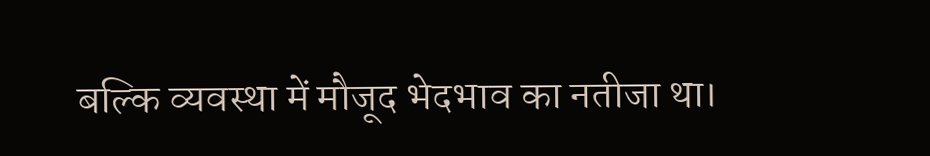बल्कि व्यवस्था में मौजूद भेदभाव का नतीजा था।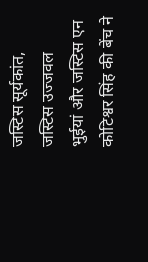जस्टिस सूर्यकांत, जस्टिस उज्जवल भुईयां और जस्टिस एन कोटिश्वर सिंह की बेंच ने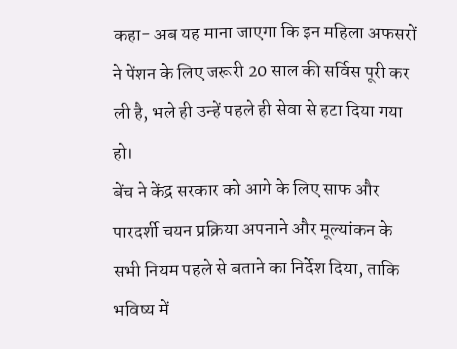कहा- अब यह माना जाएगा कि इन महिला अफसरों ने पेंशन के लिए जरूरी 20 साल की सर्विस पूरी कर ली है, भले ही उन्हें पहले ही सेवा से हटा दिया गया हो।
बेंच ने केंद्र सरकार को आगे के लिए साफ और पारदर्शी चयन प्रक्रिया अपनाने और मूल्यांकन के सभी नियम पहले से बताने का निर्देश दिया, ताकि भविष्य में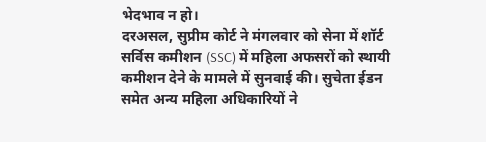भेदभाव न हो।
दरअसल, सुप्रीम कोर्ट ने मंगलवार को सेना में शॉर्ट सर्विस कमीशन (SSC) में महिला अफसरों को स्थायी कमीशन देने के मामले में सुनवाई की। सुचेता ईडन समेत अन्य महिला अधिकारियों ने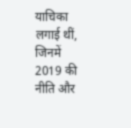याचिका लगाई थीं, जिनमें 2019 की नीति और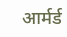आर्मर्ड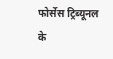फोर्सेस ट्रिब्यूनल के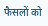फैसलों को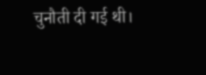चुनौती दी गई थी।